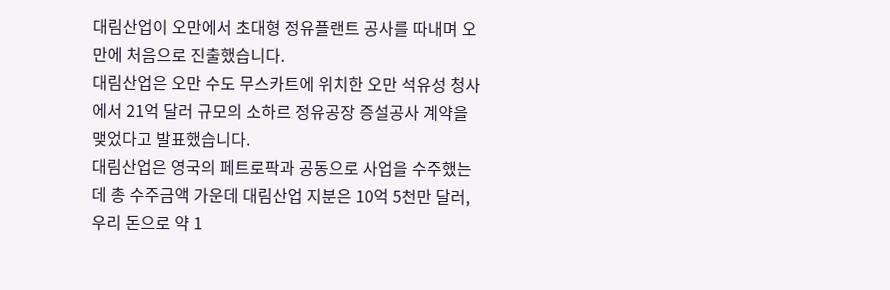대림산업이 오만에서 초대형 정유플랜트 공사를 따내며 오만에 처음으로 진출했습니다.
대림산업은 오만 수도 무스카트에 위치한 오만 석유성 청사에서 21억 달러 규모의 소하르 정유공장 증설공사 계약을 맺었다고 발표했습니다.
대림산업은 영국의 페트로팍과 공동으로 사업을 수주했는데 총 수주금액 가운데 대림산업 지분은 10억 5천만 달러, 우리 돈으로 약 1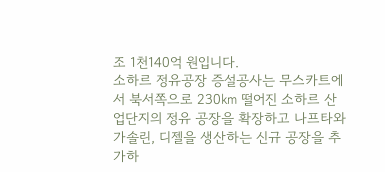조 1천140억 원입니다.
소하르 정유공장 증설공사는 무스카트에서 북서쪽으로 230㎞ 떨어진 소하르 산업단지의 정유 공장을 확장하고 나프타와 가솔린, 디젤을 생산하는 신규 공장을 추가하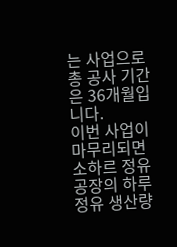는 사업으로 총 공사 기간은 36개월입니다.
이번 사업이 마무리되면 소하르 정유공장의 하루 정유 생산량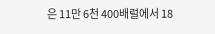은 11만 6천 400배럴에서 18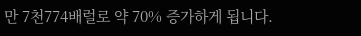만 7천774배럴로 약 70% 증가하게 됩니다.